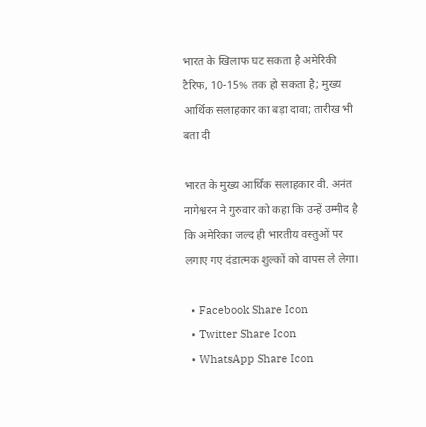भारत के खिलाफ घट सकता है अमेरिकी टैरिफ, 10-15% तक हो सकता है; मुख्य आर्थिक सलाहकार का बड़ा दावा; तारीख भी बता दी

भारत के मुख्य आर्थिक सलाहकार वी. अनंत नागेश्वरन ने गुरुवार को कहा कि उन्हें उम्मीद है कि अमेरिका जल्द ही भारतीय वस्तुओं पर लगाए गए दंडात्मक शुल्कों को वापस ले लेगा।

  • Facebook Share Icon
  • Twitter Share Icon
  • WhatsApp Share Icon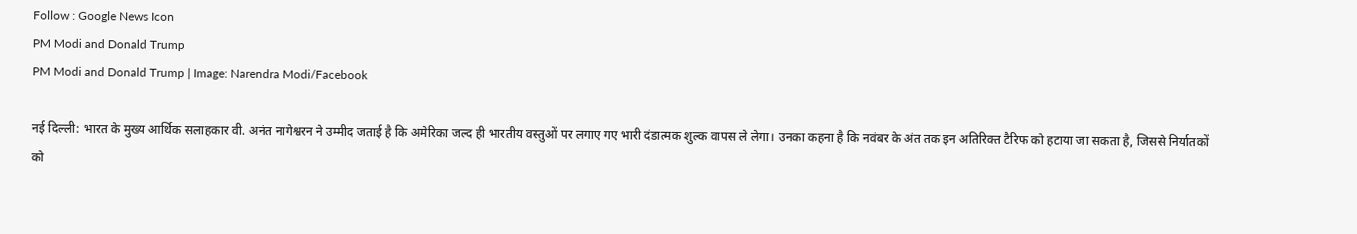Follow : Google News Icon
PM Modi and Donald Trump
PM Modi and Donald Trump | Image: Narendra Modi/Facebook

नई दिल्ली: भारत के मुख्य आर्थिक सलाहकार वी. अनंत नागेश्वरन ने उम्मीद जताई है कि अमेरिका जल्द ही भारतीय वस्तुओं पर लगाए गए भारी दंडात्मक शुल्क वापस ले लेगा। उनका कहना है कि नवंबर के अंत तक इन अतिरिक्त टैरिफ को हटाया जा सकता है, जिससे निर्यातकों को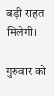बड़ी राहत मिलेगी।

गुरुवार को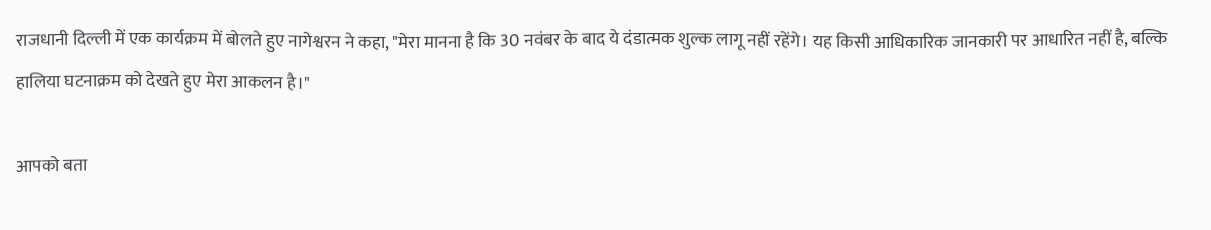राजधानी दिल्ली में एक कार्यक्रम में बोलते हुए नागेश्वरन ने कहा, "मेरा मानना है कि 30 नवंबर के बाद ये दंडात्मक शुल्क लागू नहीं रहेंगे। यह किसी आधिकारिक जानकारी पर आधारित नहीं है, बल्कि हालिया घटनाक्रम को देखते हुए मेरा आकलन है।"

आपको बता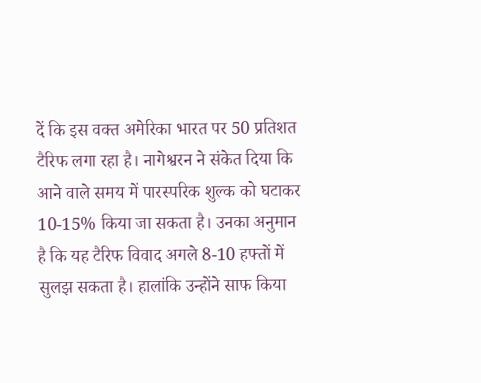दें कि इस वक्त अमेरिका भारत पर 50 प्रतिशत टैरिफ लगा रहा है। नागेश्वरन ने संकेत दिया कि आने वाले समय में पारस्परिक शुल्क को घटाकर 10-15% किया जा सकता है। उनका अनुमान है कि यह टैरिफ विवाद अगले 8-10 हफ्तों में सुलझ सकता है। हालांकि उन्होंने साफ किया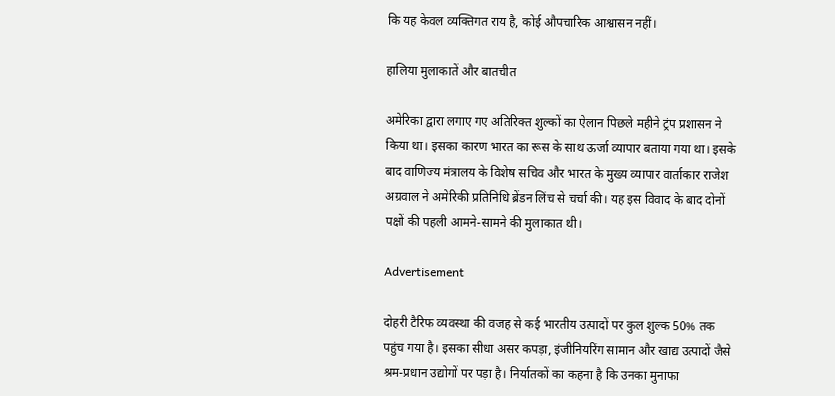कि यह केवल व्यक्तिगत राय है, कोई औपचारिक आश्वासन नहीं।

हालिया मुलाकातें और बातचीत

अमेरिका द्वारा लगाए गए अतिरिक्त शुल्कों का ऐलान पिछले महीने ट्रंप प्रशासन ने किया था। इसका कारण भारत का रूस के साथ ऊर्जा व्यापार बताया गया था। इसके बाद वाणिज्य मंत्रालय के विशेष सचिव और भारत के मुख्य व्यापार वार्ताकार राजेश अग्रवाल ने अमेरिकी प्रतिनिधि ब्रेंडन लिंच से चर्चा की। यह इस विवाद के बाद दोनों पक्षों की पहली आमने-सामने की मुलाकात थी।

Advertisement

दोहरी टैरिफ व्यवस्था की वजह से कई भारतीय उत्पादों पर कुल शुल्क 50% तक पहुंच गया है। इसका सीधा असर कपड़ा, इंजीनियरिंग सामान और खाद्य उत्पादों जैसे श्रम-प्रधान उद्योगों पर पड़ा है। निर्यातकों का कहना है कि उनका मुनाफा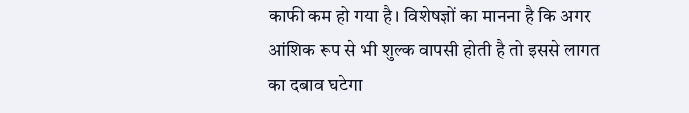काफी कम हो गया है। विशेषज्ञों का मानना है कि अगर आंशिक रूप से भी शुल्क वापसी होती है तो इससे लागत का दबाव घटेगा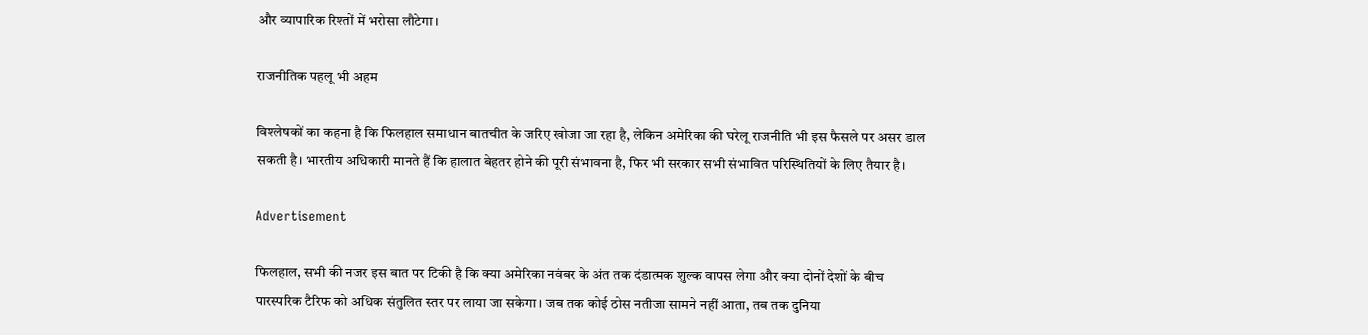और व्यापारिक रिश्तों में भरोसा लौटेगा।

राजनीतिक पहलू भी अहम

विश्लेषकों का कहना है कि फिलहाल समाधान बातचीत के जरिए खोजा जा रहा है, लेकिन अमेरिका की घरेलू राजनीति भी इस फैसले पर असर डाल सकती है। भारतीय अधिकारी मानते हैं कि हालात बेहतर होने की पूरी संभावना है, फिर भी सरकार सभी संभावित परिस्थितियों के लिए तैयार है।

Advertisement

फिलहाल, सभी की नजर इस बात पर टिकी है कि क्या अमेरिका नवंबर के अंत तक दंडात्मक शुल्क वापस लेगा और क्या दोनों देशों के बीच पारस्परिक टैरिफ को अधिक संतुलित स्तर पर लाया जा सकेगा। जब तक कोई ठोस नतीजा सामने नहीं आता, तब तक दुनिया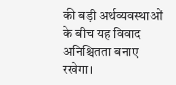की बड़ी अर्थव्यवस्थाओं के बीच यह विवाद अनिश्चितता बनाए रखेगा।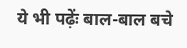ये भी पढ़ेंः बाल-बाल बचे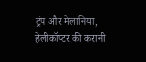ट्रंप और मेलानिया, हेलीकॉप्टर की करानी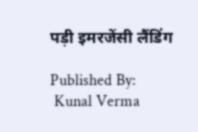पड़ी इमरजेंसी लैंडिंग

Published By:
 Kunal Verma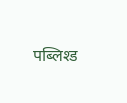पब्लिश्ड